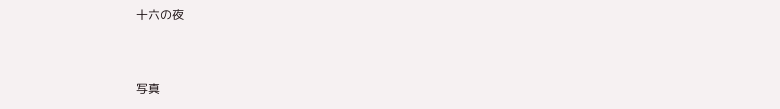十六の夜


写真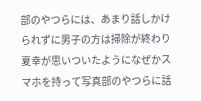部のやつらには、あまり話しかけられずに男子の方は掃除が終わり
夏幸が思いついたようになぜかスマホを持って写真部のやつらに話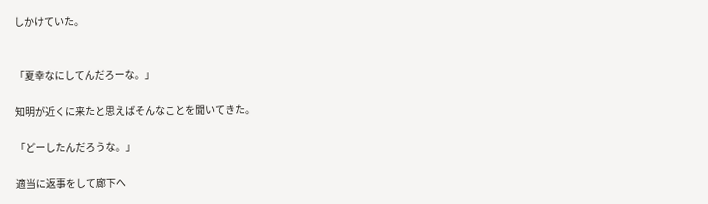しかけていた。


「夏幸なにしてんだろーな。」

知明が近くに来たと思えばそんなことを聞いてきた。

「どーしたんだろうな。」

適当に返事をして廊下へ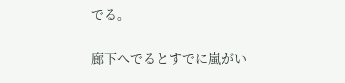でる。

廊下へでるとすでに嵐がい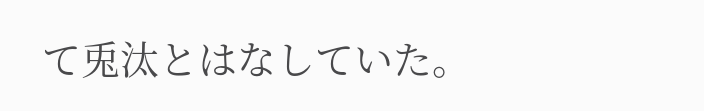て兎汰とはなしていた。